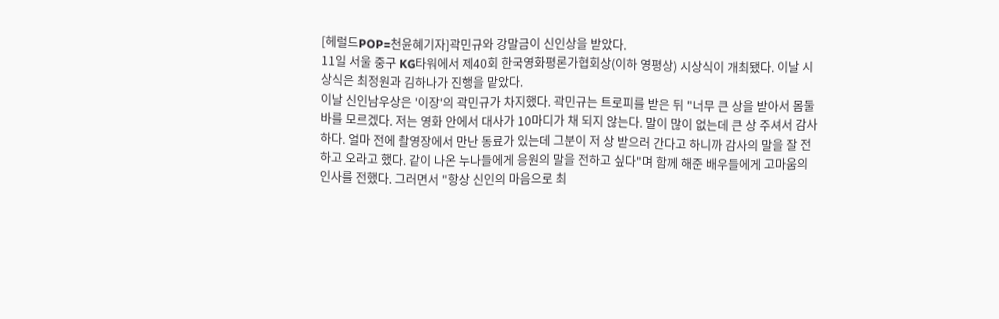[헤럴드POP=천윤혜기자]곽민규와 강말금이 신인상을 받았다.
11일 서울 중구 KG타워에서 제40회 한국영화평론가협회상(이하 영평상) 시상식이 개최됐다. 이날 시상식은 최정원과 김하나가 진행을 맡았다.
이날 신인남우상은 '이장'의 곽민규가 차지했다. 곽민규는 트로피를 받은 뒤 "너무 큰 상을 받아서 몸둘 바를 모르겠다. 저는 영화 안에서 대사가 10마디가 채 되지 않는다. 말이 많이 없는데 큰 상 주셔서 감사하다. 얼마 전에 촬영장에서 만난 동료가 있는데 그분이 저 상 받으러 간다고 하니까 감사의 말을 잘 전하고 오라고 했다. 같이 나온 누나들에게 응원의 말을 전하고 싶다"며 함께 해준 배우들에게 고마움의 인사를 전했다. 그러면서 "항상 신인의 마음으로 최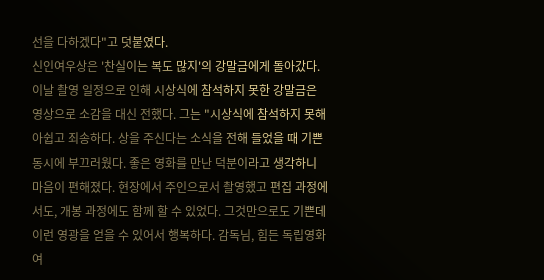선을 다하겠다"고 덧붙였다.
신인여우상은 '찬실이는 복도 많지'의 강말금에게 돌아갔다. 이날 촬영 일정으로 인해 시상식에 참석하지 못한 강말금은 영상으로 소감을 대신 전했다. 그는 "시상식에 참석하지 못해 아쉽고 죄송하다. 상을 주신다는 소식을 전해 들었을 때 기쁜 동시에 부끄러웠다. 좋은 영화를 만난 덕분이라고 생각하니 마음이 편해졌다. 현장에서 주인으로서 촬영했고 편집 과정에서도, 개봉 과정에도 함께 할 수 있었다. 그것만으로도 기쁜데 이런 영광을 얻을 수 있어서 행복하다. 감독님, 힘든 독립영화 여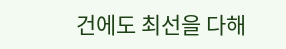건에도 최선을 다해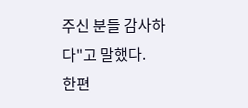주신 분들 감사하다"고 말했다.
한편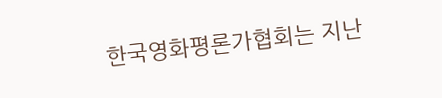한국영화평론가협회는 지난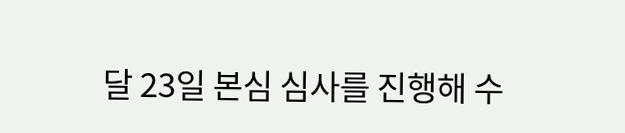달 23일 본심 심사를 진행해 수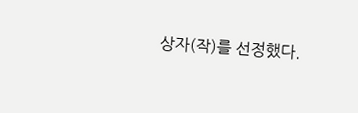상자(작)를 선정했다.